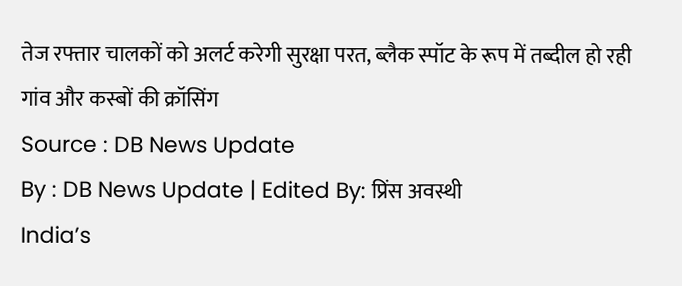तेज रफ्तार चालकों को अलर्ट करेगी सुरक्षा परत, ब्लैक स्पॉट के रूप में तब्दील हो रही गांव और कस्बों की क्रॉसिंग
Source : DB News Update
By : DB News Update | Edited By: प्रिंस अवस्थी
India’s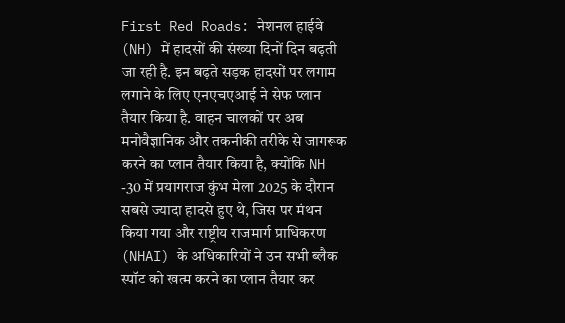First Red Roads: नेशनल हाईवे (NH) में हादसों की संख्या दिनों दिन बढ़ती जा रही है. इन बढ़ते सड़क हादसों पर लगाम लगाने के लिए एनएचएआई ने सेफ प्लान तैयार किया है. वाहन चालकों पर अब मनोवैज्ञानिक और तकनीकी तरीके से जागरूक करने का प्लान तैयार किया है, क्योंकि NH -30 में प्रयागराज कुंभ मेला 2025 के दौरान सबसे ज्यादा हादसे हुए थे, जिस पर मंथन किया गया और राष्ट्रीय राजमार्ग प्राधिकरण (NHAI) के अधिकारियों ने उन सभी ब्लैक स्पॉट को खत्म करने का प्लान तैयार कर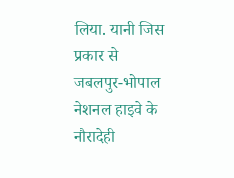लिया. यानी जिस प्रकार से जबलपुर-भोपाल नेशनल हाइवे के नौरादेही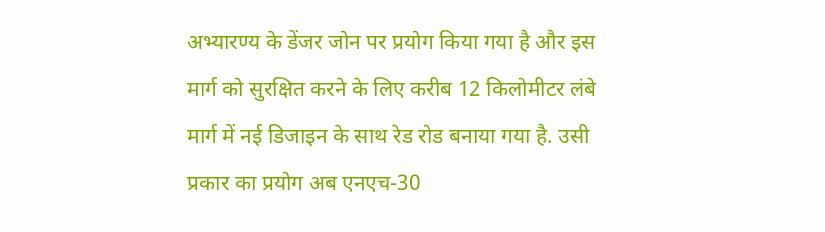अभ्यारण्य के डेंजर जोन पर प्रयोग किया गया है और इस मार्ग को सुरक्षित करने के लिए करीब 12 किलोमीटर लंबे मार्ग में नई डिजाइन के साथ रेड रोड बनाया गया है. उसी प्रकार का प्रयोग अब एनएच-30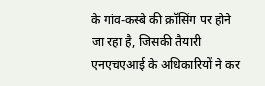के गांव-कस्बे की क्रॉसिंग पर होने जा रहा है, जिसकी तैयारी एनएचएआई के अधिकारियों ने कर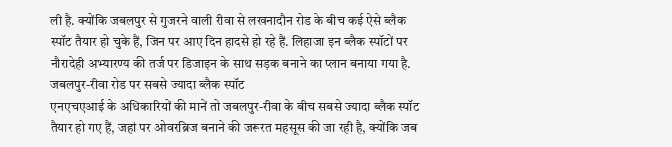ली है. क्योंकि जबलपुर से गुजरने वाली रीवा से लखनादौन रोड के बीच कई ऐसे ब्लैक स्पॉट तैयार हो चुके हैं, जिन पर आए दिन हादसे हो रहे हैं. लिहाजा इन ब्लैक स्पॉटों पर नौरादेही अभ्यारण्य की तर्ज पर डिजाइन के साथ सड़क बनाने का प्लान बनाया गया है.
जबलपुर-रीवा रोड पर सबसे ज्यादा ब्लैक स्पॉट
एनएचएआई के अधिकारियों की मानें तो जबलपुर-रीवा के बीच सबसे ज्यादा ब्लैक स्पॉट तैयार हो गए हैं, जहां पर ओवरब्रिज बनाने की जरूरत महसूस की जा रही है, क्योंकि जब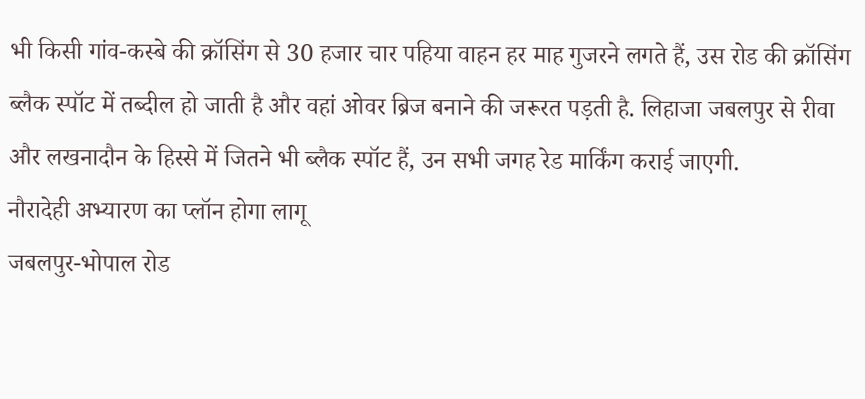भी किसी गांव-कस्बे की क्रॉसिंग से 30 हजार चार पहिया वाहन हर माह गुजरने लगते हैं, उस रोड की क्रॉसिंग ब्लैक स्पॉट में तब्दील हो जाती है और वहां ओवर ब्रिज बनाने की जरूरत पड़ती है. लिहाजा जबलपुर से रीवा और लखनादौन के हिस्से में जितने भी ब्लैक स्पॉट हैं, उन सभी जगह रेड मार्किंग कराई जाएगी.
नौरादेही अभ्यारण का प्लॉन होगा लागू
जबलपुर-भोपाल रोड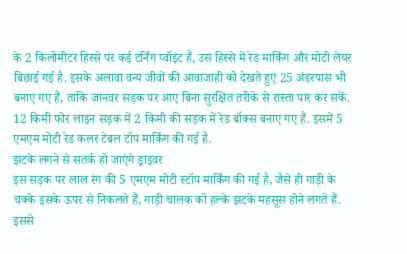के 2 किलोमीटर हिस्से पर कई टर्निंग प्वॉइंट हैं, उस हिस्से में रेड मार्किंग और मोटी लेयर बिछाई गई है. इसके अलावा वन्य जीवों की आवाजाही को देखते हुए 25 अंडरपास भी बनाए गए हैं, ताकि जानवर सड़क पर आए बिना सुरक्षित तरीके से रास्ता पार कर सकें. 12 किमी फोर लाइन सड़क में 2 किमी की सड़क में रेड बॉक्स बनाए गए हैं. इसमें 5 एमएम मोटी रेड कलर टेबल टॉप मार्किंग की गई है.
झटके लगने से सतर्क हो जाएंगे ड्राइवर
इस सड़क पर लाल रंग की 5 एमएम मोटी स्टॉप मार्किंग की गई है, जैसे ही गाड़ी के चक्के इसके ऊपर से निकलते हैं, गाड़ी चालक को हल्के झटके महसूस होने लगते हैं. इससे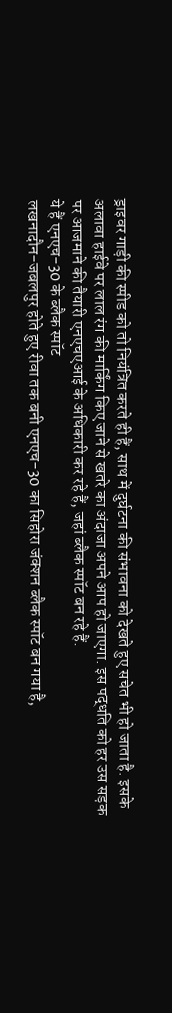ड्राइवर गाड़ी की स्पीड को तो नियंत्रित करते ही हैं, साथ में दुर्घटना की संभावना को देखते हुए सचेत भी हो जाता है. इसके अलावा हाईवे पर लाल रंग की मार्किंग किए जाने से खतरे का अंदाजा अपने आप हो जाएगा. इस पद्धति को हर उस सड़क पर आजमाने की तैयारी एनएचएआई के अधिकारी कर रहे हैं, जहां ब्लैक स्पॉट बन रहे हैं.
ये हैं एनएच-30 के ब्लैक स्पॉट
लखनादौन-जबलपुर होते हुए रीवा तक बनी एनएच-30 का सिहोरा जंक्शन ब्लैक स्पॉट बन गया है,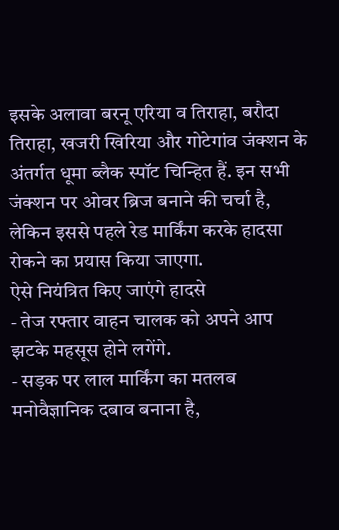इसके अलावा बरनू एरिया व तिराहा, बरौदा तिराहा, खजरी खिरिया और गोटेगांव जंक्शन के अंतर्गत धूमा ब्लैक स्पॉट चिन्हित हैं. इन सभी जंक्शन पर ओवर ब्रिज बनाने की चर्चा है, लेकिन इससे पहले रेड मार्किंग करके हादसा रोकने का प्रयास किया जाएगा.
ऐसे नियंत्रित किए जाएंगे हादसे
- तेज रफ्तार वाहन चालक को अपने आप झटके महसूस होने लगेंगे.
- सड़क पर लाल मार्किंग का मतलब मनोवैज्ञानिक दबाव बनाना है,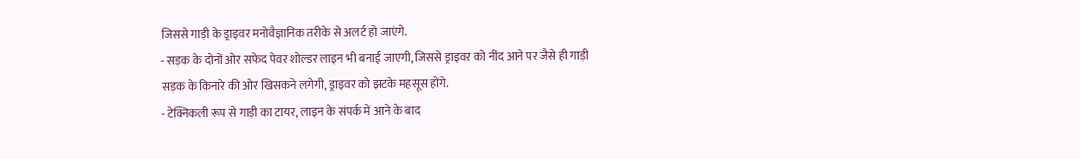जिससे गाड़ी के ड्राइवर मनोवैज्ञानिक तरीके से अलर्ट हो जाएंगे.
- सड़क के दोनों ओर सफेद पेवर शोल्डर लाइन भी बनाई जाएगी, जिससे ड्राइवर को नींद आने पर जैसे ही गाड़ी सड़क के किनारे की ओर खिसकने लगेगी, ड्राइवर को झटके महसूस होंगे.
- टेक्निकली रूप से गाड़ी का टायर, लाइन के संपर्क में आने के बाद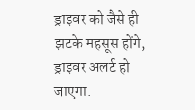ड्राइवर को जैसे ही झटके महसूस होंगे, ड्राइवर अलर्ट हो जाएगा.